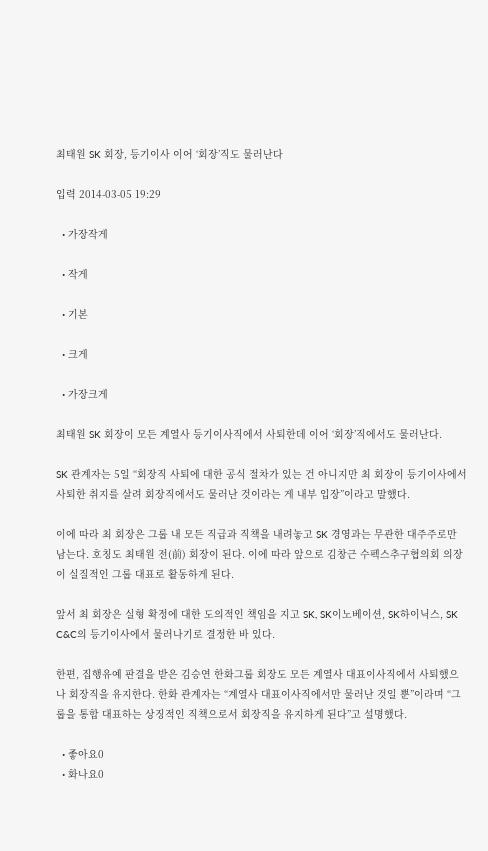최태원 SK 회장, 등기이사 이어 ‘회장’직도 물러난다

입력 2014-03-05 19:29

  • 가장작게

  • 작게

  • 기본

  • 크게

  • 가장크게

최태원 SK 회장이 모든 계열사 등기이사직에서 사퇴한데 이어 ‘회장’직에서도 물러난다.

SK 관계자는 5일 “회장직 사퇴에 대한 공식 절차가 있는 건 아니지만 최 회장이 등기이사에서 사퇴한 취지를 살려 회장직에서도 물러난 것이라는 게 내부 입장”이라고 말했다.

이에 따라 최 회장은 그룹 내 모든 직급과 직책을 내려놓고 SK 경영과는 무관한 대주주로만 남는다. 호칭도 최태원 전(前) 회장이 된다. 이에 따라 앞으로 김창근 수펙스추구협의회 의장이 실질적인 그룹 대표로 활동하게 된다.

앞서 최 회장은 실형 확정에 대한 도의적인 책임을 지고 SK, SK이노베이션, SK하이닉스, SK C&C의 등기이사에서 물러나기로 결정한 바 있다.

한편, 집행유예 판결을 받은 김승연 한화그룹 회장도 모든 계열사 대표이사직에서 사퇴했으나 회장직을 유지한다. 한화 관계자는 “계열사 대표이사직에서만 물러난 것일 뿐”이라며 “그룹을 통합 대표하는 상징적인 직책으로서 회장직을 유지하게 된다”고 설명했다.

  • 좋아요0
  • 화나요0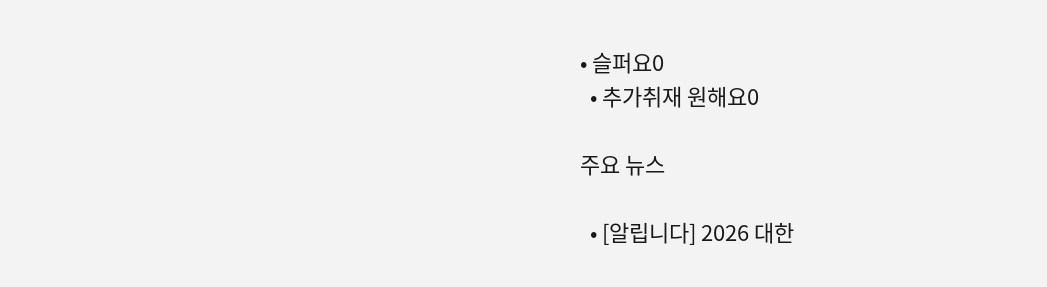• 슬퍼요0
  • 추가취재 원해요0

주요 뉴스

  • [알립니다] 2026 대한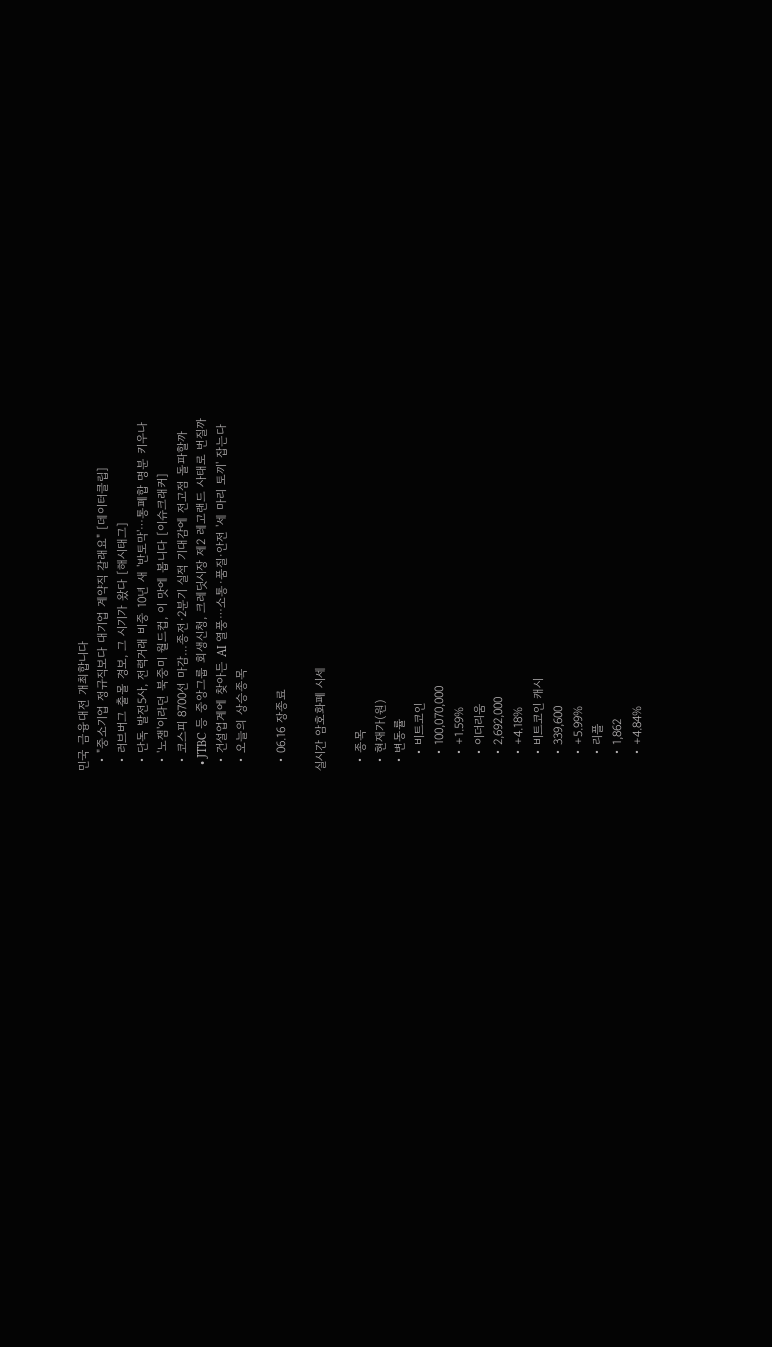민국 금융대전 개최합니다
  • "중소기업 정규직보다 대기업 계약직 갈래요" [데이터클립]
  • 러브버그 출몰 경보, 그 시기가 왔다 [해시태그]
  • 단독 발전5사, 전력거래 비중 10년 새 '반토막'⋯통폐합 명분 키우나
  • '노잼'이라던 북중미 월드컵, 이 맛에 봅니다 [이슈크래커]
  • 코스피 8700선 마감…종전·2분기 실적 기대감에 전고점 돌파할까
  • JTBC 등 중앙그룹 회생신청, 크레딧시장 제2 레고랜드 사태로 번질까
  • 건설업계에 찾아든 AI 열풍⋯소통·품질·안전 '세 마리 토끼' 잡는다
  • 오늘의 상승종목

  • 06.16 장종료

실시간 암호화폐 시세

  • 종목
  • 현재가(원)
  • 변동률
    • 비트코인
    • 100,070,000
    • +1.59%
    • 이더리움
    • 2,692,000
    • +4.18%
    • 비트코인 캐시
    • 339,600
    • +5.99%
    • 리플
    • 1,862
    • +4.84%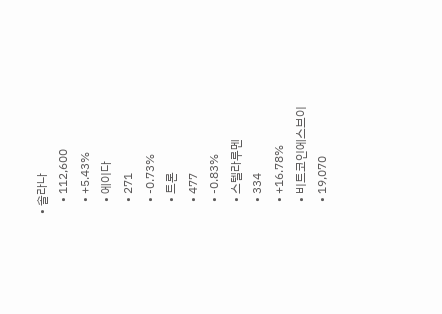• 솔라나
    • 112,600
    • +5.43%
    • 에이다
    • 271
    • -0.73%
    • 트론
    • 477
    • -0.83%
    • 스텔라루멘
    • 334
    • +16.78%
    • 비트코인에스브이
    • 19,070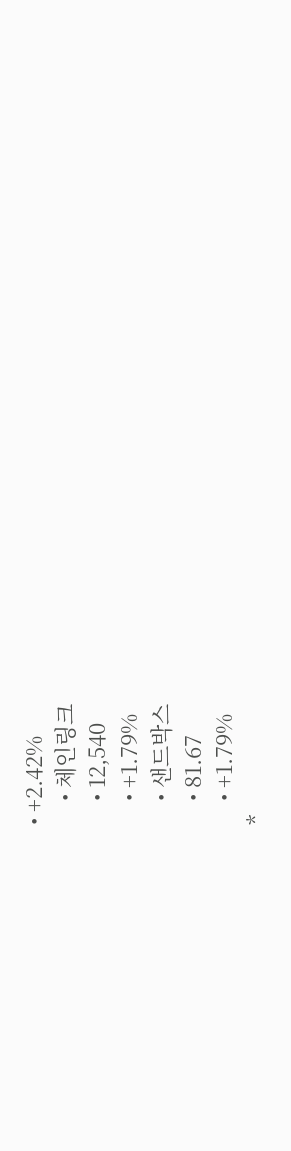• +2.42%
    • 체인링크
    • 12,540
    • +1.79%
    • 샌드박스
    • 81.67
    • +1.79%
*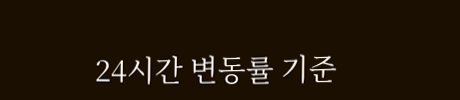24시간 변동률 기준